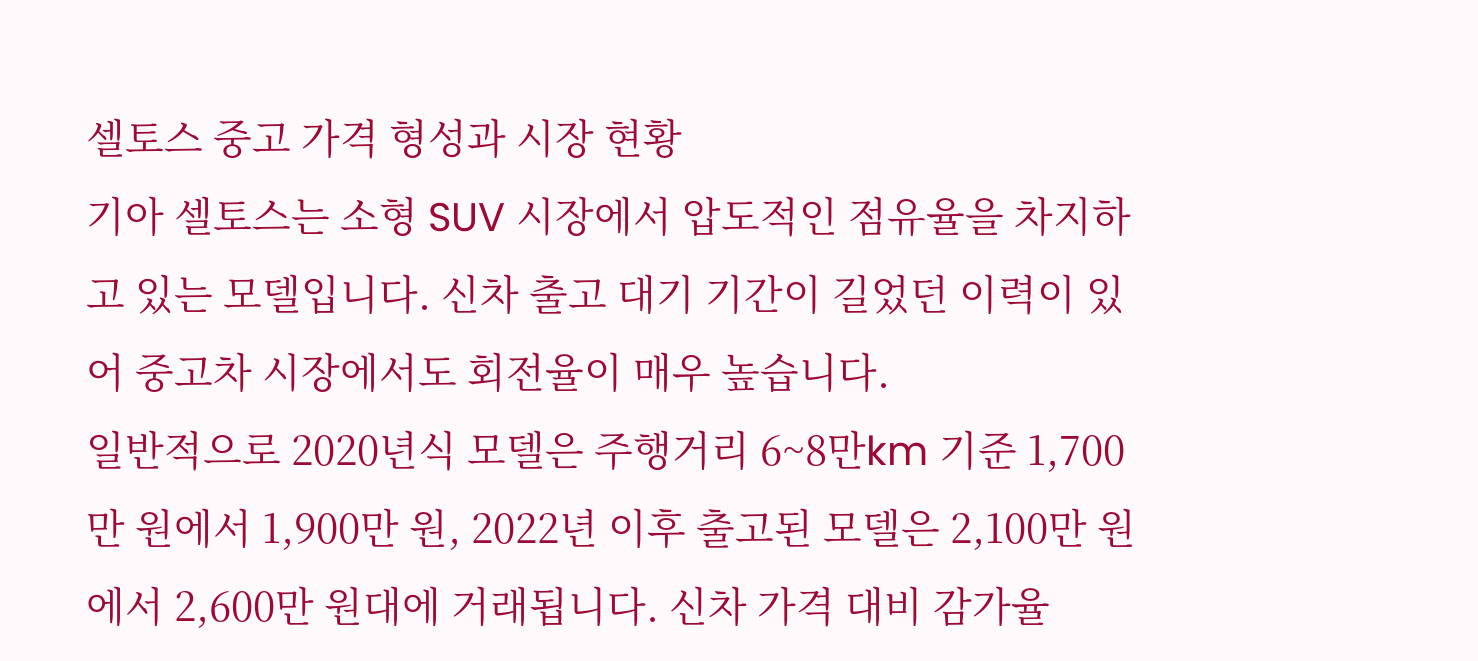셀토스 중고 가격 형성과 시장 현황
기아 셀토스는 소형 SUV 시장에서 압도적인 점유율을 차지하고 있는 모델입니다. 신차 출고 대기 기간이 길었던 이력이 있어 중고차 시장에서도 회전율이 매우 높습니다.
일반적으로 2020년식 모델은 주행거리 6~8만km 기준 1,700만 원에서 1,900만 원, 2022년 이후 출고된 모델은 2,100만 원에서 2,600만 원대에 거래됩니다. 신차 가격 대비 감가율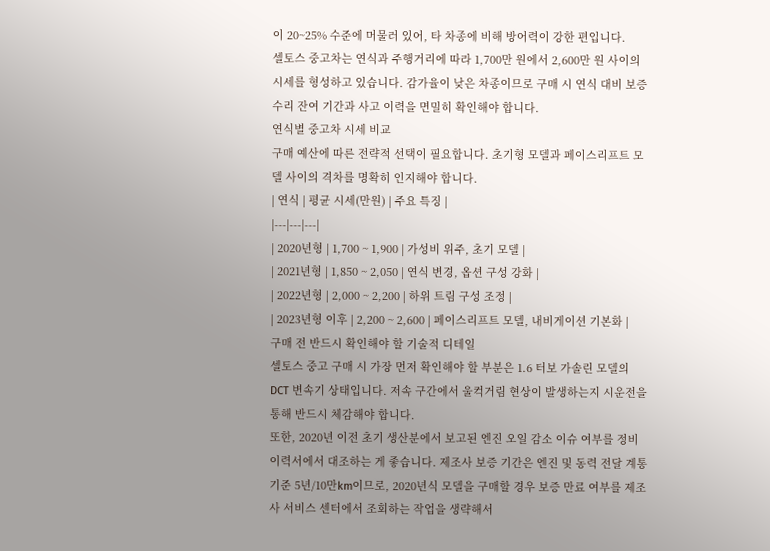이 20~25% 수준에 머물러 있어, 타 차종에 비해 방어력이 강한 편입니다.
셀토스 중고차는 연식과 주행거리에 따라 1,700만 원에서 2,600만 원 사이의 시세를 형성하고 있습니다. 감가율이 낮은 차종이므로 구매 시 연식 대비 보증 수리 잔여 기간과 사고 이력을 면밀히 확인해야 합니다.
연식별 중고차 시세 비교
구매 예산에 따른 전략적 선택이 필요합니다. 초기형 모델과 페이스리프트 모델 사이의 격차를 명확히 인지해야 합니다.
| 연식 | 평균 시세(만원) | 주요 특징 |
|---|---|---|
| 2020년형 | 1,700 ~ 1,900 | 가성비 위주, 초기 모델 |
| 2021년형 | 1,850 ~ 2,050 | 연식 변경, 옵션 구성 강화 |
| 2022년형 | 2,000 ~ 2,200 | 하위 트림 구성 조정 |
| 2023년형 이후 | 2,200 ~ 2,600 | 페이스리프트 모델, 내비게이션 기본화 |
구매 전 반드시 확인해야 할 기술적 디테일
셀토스 중고 구매 시 가장 먼저 확인해야 할 부분은 1.6 터보 가솔린 모델의 DCT 변속기 상태입니다. 저속 구간에서 울컥거림 현상이 발생하는지 시운전을 통해 반드시 체감해야 합니다.
또한, 2020년 이전 초기 생산분에서 보고된 엔진 오일 감소 이슈 여부를 정비 이력서에서 대조하는 게 좋습니다. 제조사 보증 기간은 엔진 및 동력 전달 계통 기준 5년/10만km이므로, 2020년식 모델을 구매할 경우 보증 만료 여부를 제조사 서비스 센터에서 조회하는 작업을 생략해서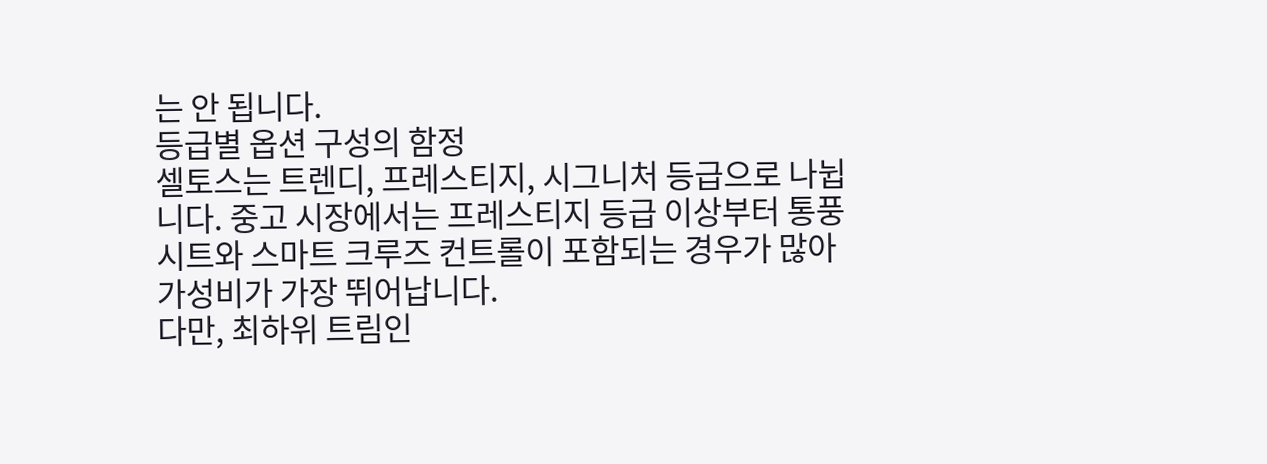는 안 됩니다.
등급별 옵션 구성의 함정
셀토스는 트렌디, 프레스티지, 시그니처 등급으로 나뉩니다. 중고 시장에서는 프레스티지 등급 이상부터 통풍 시트와 스마트 크루즈 컨트롤이 포함되는 경우가 많아 가성비가 가장 뛰어납니다.
다만, 최하위 트림인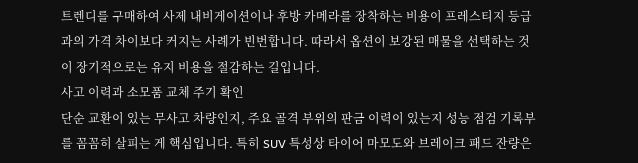트렌디를 구매하여 사제 내비게이션이나 후방 카메라를 장착하는 비용이 프레스티지 등급과의 가격 차이보다 커지는 사례가 빈번합니다. 따라서 옵션이 보강된 매물을 선택하는 것이 장기적으로는 유지 비용을 절감하는 길입니다.
사고 이력과 소모품 교체 주기 확인
단순 교환이 있는 무사고 차량인지, 주요 골격 부위의 판금 이력이 있는지 성능 점검 기록부를 꼼꼼히 살피는 게 핵심입니다. 특히 SUV 특성상 타이어 마모도와 브레이크 패드 잔량은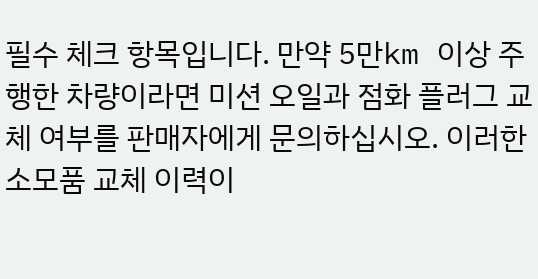필수 체크 항목입니다. 만약 5만km 이상 주행한 차량이라면 미션 오일과 점화 플러그 교체 여부를 판매자에게 문의하십시오. 이러한 소모품 교체 이력이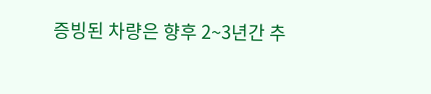증빙된 차량은 향후 2~3년간 추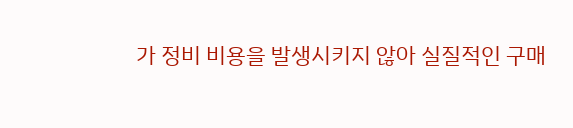가 정비 비용을 발생시키지 않아 실질적인 구매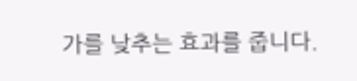가를 낮추는 효과를 줍니다.